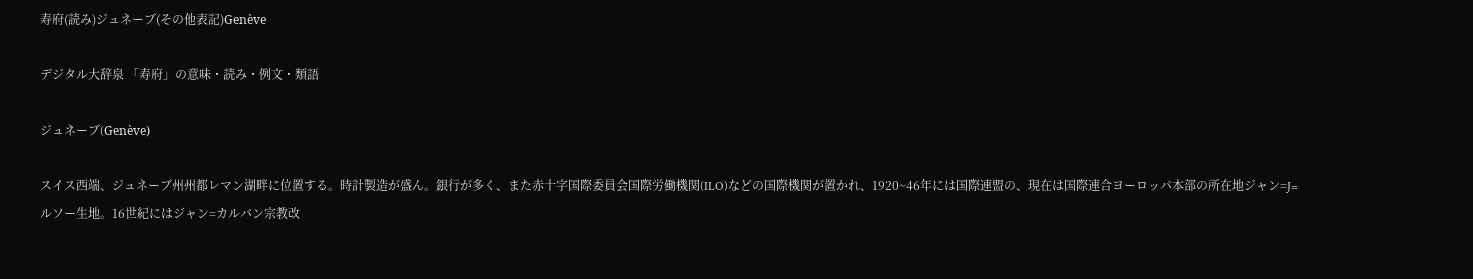寿府(読み)ジュネーブ(その他表記)Genève

デジタル大辞泉 「寿府」の意味・読み・例文・類語

ジュネーブ(Genève)

スイス西端、ジュネーブ州州都レマン湖畔に位置する。時計製造が盛ん。銀行が多く、また赤十字国際委員会国際労働機関(ILO)などの国際機関が置かれ、1920~46年には国際連盟の、現在は国際連合ヨーロッパ本部の所在地ジャン=J=ルソー生地。16世紀にはジャン=カルバン宗教改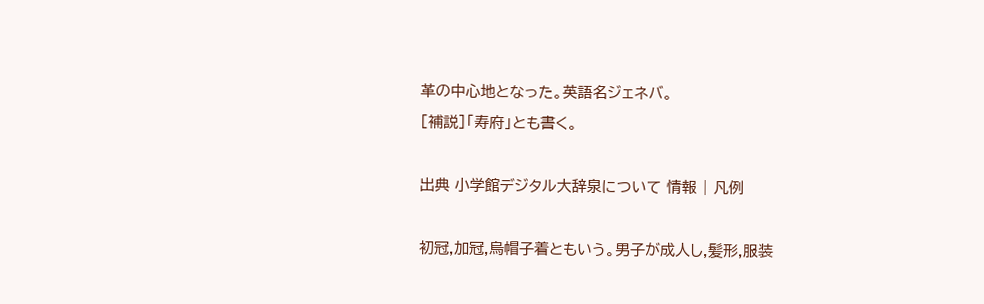革の中心地となった。英語名ジェネバ。
[補説]「寿府」とも書く。

出典 小学館デジタル大辞泉について 情報 | 凡例

初冠,加冠,烏帽子着ともいう。男子が成人し,髪形,服装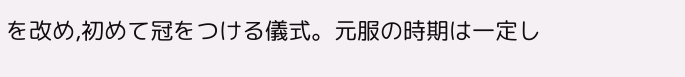を改め,初めて冠をつける儀式。元服の時期は一定し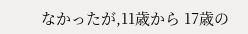なかったが,11歳から 17歳の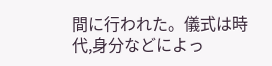間に行われた。儀式は時代,身分などによっ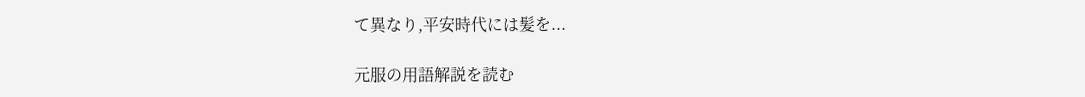て異なり,平安時代には髪を...

元服の用語解説を読む